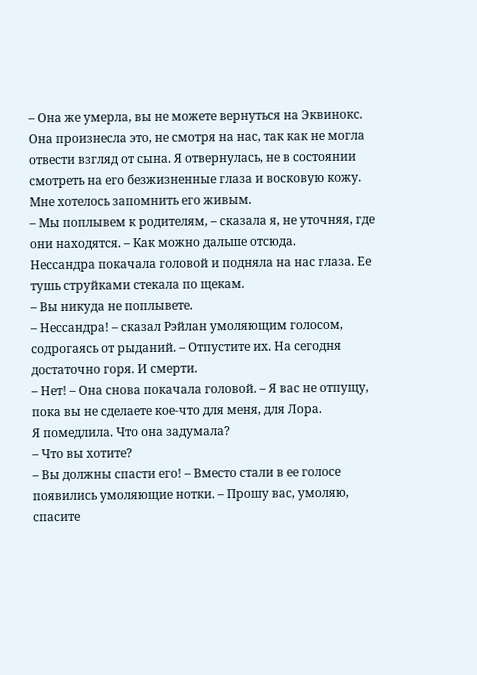– Она же умерла, вы не можете вернуться на Эквинокс.
Она произнесла это, не смотря на нас, так как не могла отвести взгляд от сына. Я отвернулась, не в состоянии смотреть на его безжизненные глаза и восковую кожу. Мне хотелось запомнить его живым.
– Мы поплывем к родителям, – сказала я, не уточняя, где они находятся. – Как можно дальше отсюда.
Нессандра покачала головой и подняла на нас глаза. Ее тушь струйками стекала по щекам.
– Вы никуда не поплывете.
– Нессандра! – сказал Рэйлан умоляющим голосом, содрогаясь от рыданий. – Отпустите их. На сегодня достаточно горя. И смерти.
– Нет! – Она снова покачала головой. – Я вас не отпущу, пока вы не сделаете кое-что для меня, для Лора.
Я помедлила. Что она задумала?
– Что вы хотите?
– Вы должны спасти его! – Вместо стали в ее голосе появились умоляющие нотки. – Прошу вас, умоляю, спасите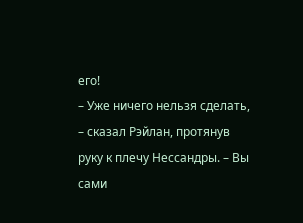его!
– Уже ничего нельзя сделать, – сказал Рэйлан, протянув руку к плечу Нессандры. – Вы сами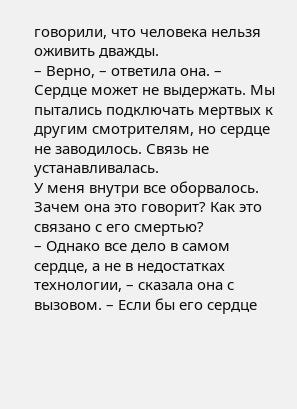говорили, что человека нельзя оживить дважды.
– Верно, – ответила она. – Сердце может не выдержать. Мы пытались подключать мертвых к другим смотрителям, но сердце не заводилось. Связь не устанавливалась.
У меня внутри все оборвалось. Зачем она это говорит? Как это связано с его смертью?
– Однако все дело в самом сердце, а не в недостатках технологии, – сказала она с вызовом. – Если бы его сердце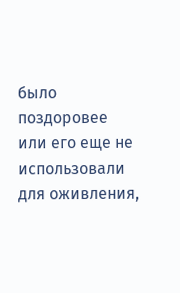было поздоровее или его еще не использовали для оживления,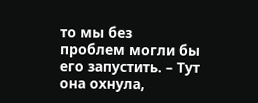то мы без проблем могли бы его запустить. – Тут она охнула,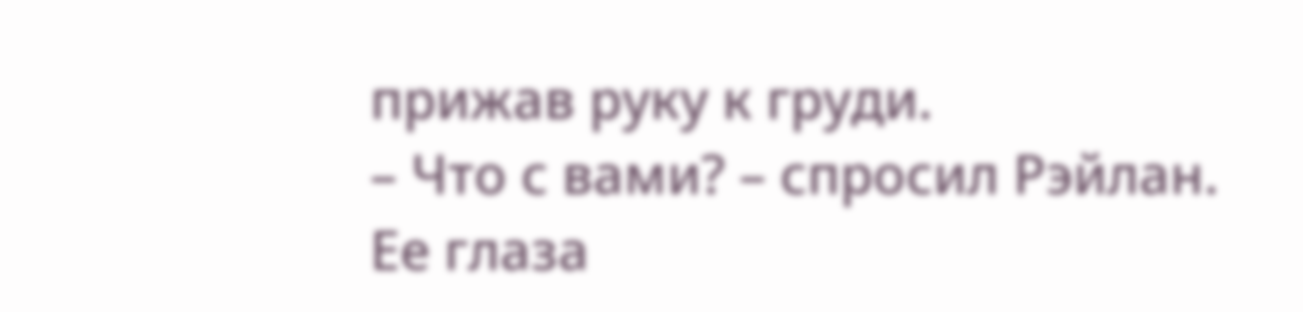прижав руку к груди.
– Что с вами? – спросил Рэйлан.
Ее глаза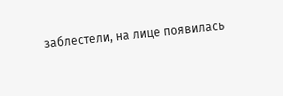заблестели, на лице появилась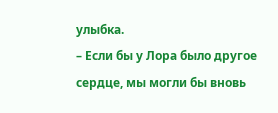улыбка.
– Если бы у Лора было другое сердце, мы могли бы вновь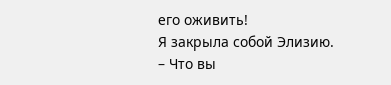его оживить!
Я закрыла собой Элизию.
– Что вы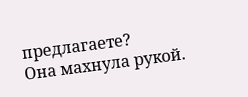предлагаете?
Она махнула рукой.